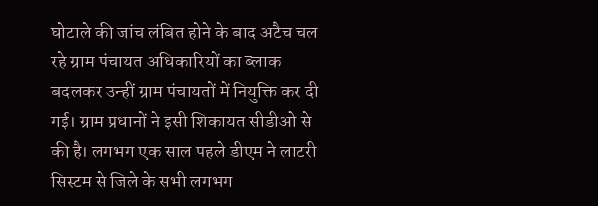घोटाले की जांच लंबित होने के बाद अटैच चल रहे ग्राम पंचायत अधिकारियों का ब्लाक बदलकर उन्हीं ग्राम पंचायतों में नियुक्ति कर दी गई। ग्राम प्रधानों ने इसी शिकायत सीडीओ से की है। लगभग एक साल पहले डीएम ने लाटरी सिस्टम से जिले के सभी लगभग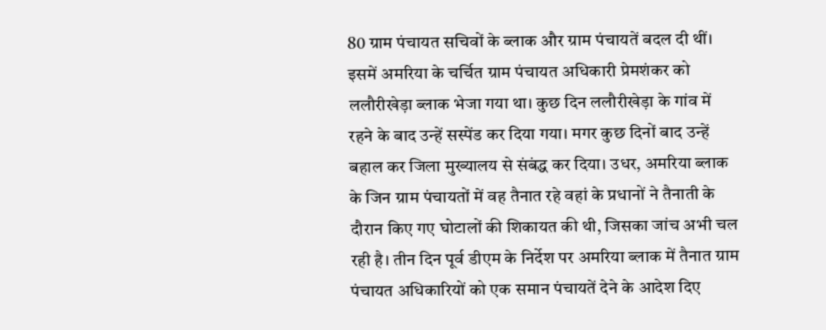80 ग्राम पंचायत सचिवों के ब्लाक और ग्राम पंचायतें बदल दी थीं। इसमें अमरिया के चर्चित ग्राम पंचायत अधिकारी प्रेमशंकर को ललौरीखेड़ा ब्लाक भेजा गया था। कुछ दिन ललौरीखेड़ा के गांव में रहने के बाद उन्हें सस्पेंड कर दिया गया। मगर कुछ दिनों बाद उन्हें बहाल कर जिला मुख्यालय से संबंद्ध कर दिया। उधर, अमरिया ब्लाक के जिन ग्राम पंचायतों में वह तैनात रहे वहां के प्रधानों ने तैनाती के दौरान किए गए घोटालों की शिकायत की थी, जिसका जांच अभी चल रही है। तीन दिन पूर्व डीएम के निर्देश पर अमरिया ब्लाक में तैनात ग्राम पंचायत अधिकारियों को एक समान पंचायतें देने के आदेश दिए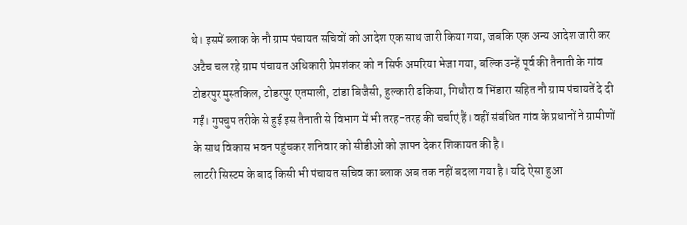थे। इसमें ब्लाक के नौ ग्राम पंचायत सचिवों को आदेश एक साथ जारी किया गया, जबकि एक अन्य आदेश जारी कर अटैच चल रहे ग्राम पंचायत अधिकारी प्रेमशंकर को न सिर्फ अमरिया भेजा गया, बल्कि उन्हें पूर्व की तैनाती के गांव टोडरपुर मुस्तकिल, टोडरपुर एतमाली, टांडा बिजैसी, हुल्कारी ढकिया, गिधौरा व भिंडारा सहित नौ ग्राम पंचायतें दे दी गईं। गुपचुप तरीके से हुई इस तैनाती से विभाग में भी तरह-तरह की चर्चाएं हैं। वहीं संबंधित गांव के प्रधानों ने ग्रामीणों के साथ विकास भवन पहुंचकर शनिवार को सीडीओ को ज्ञापन देकर शिकायत की है।
लाटरी सिस्टम के बाद किसी भी पंचायत सचिव का ब्लाक अब तक नहीं बदला गया है। यदि ऐसा हुआ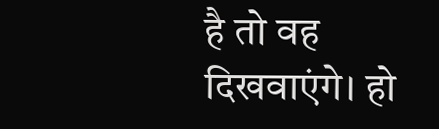है तो वह दिखवाएंगे। हो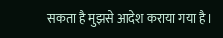सकता है मुझसे आदेश कराया गया है।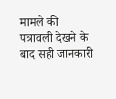मामले की पत्रावली देखने के बाद सही जानकारी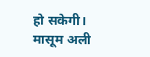हो सकेगी।
मासूम अली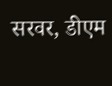सरवर, डीएम